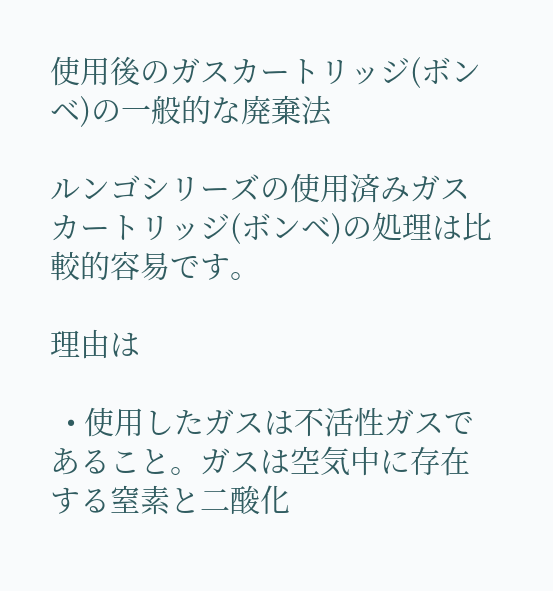使用後のガスカートリッジ(ボンベ)の一般的な廃棄法

ルンゴシリーズの使用済みガスカートリッジ(ボンベ)の処理は比較的容易です。

理由は

  • 使用したガスは不活性ガスであること。ガスは空気中に存在する窒素と二酸化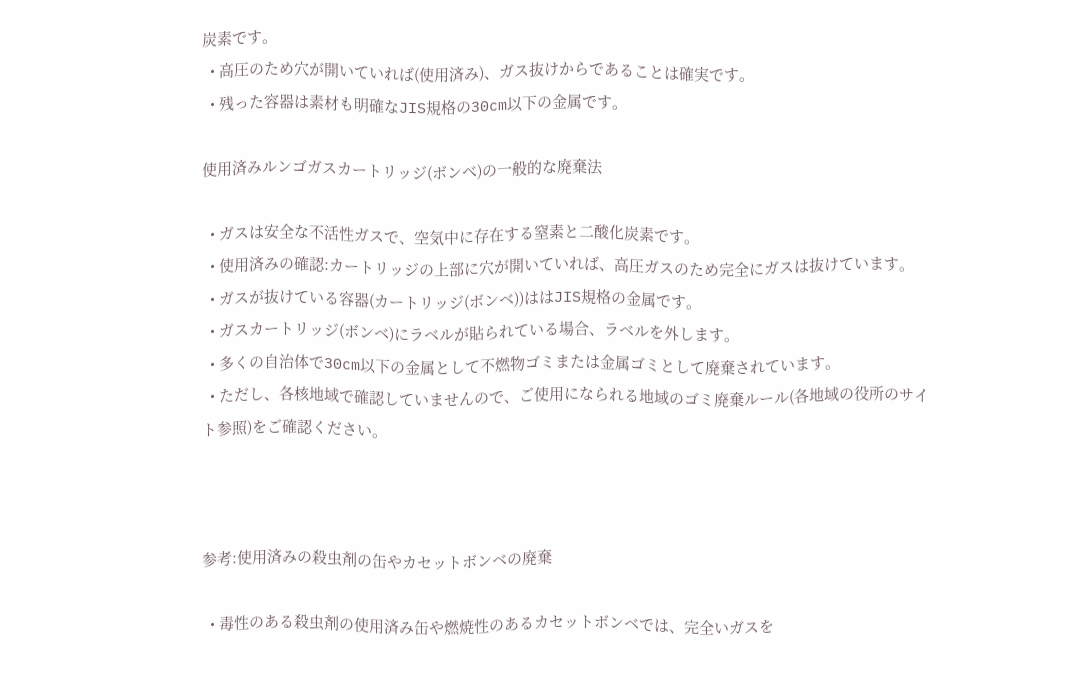炭素です。
  • 高圧のため穴が開いていれば(使用済み)、ガス抜けからであることは確実です。
  • 残った容器は素材も明確なJIS規格の30cm以下の金属です。

使用済みルンゴガスカートリッジ(ボンべ)の一般的な廃棄法

  • ガスは安全な不活性ガスで、空気中に存在する窒素と二酸化炭素です。
  • 使用済みの確認:カートリッジの上部に穴が開いていれば、高圧ガスのため完全にガスは抜けています。
  • ガスが抜けている容器(カートリッジ(ボンベ))ははJIS規格の金属です。
  • ガスカートリッジ(ボンベ)にラベルが貼られている場合、ラベルを外します。
  • 多くの自治体で30cm以下の金属として不燃物ゴミまたは金属ゴミとして廃棄されています。
  • ただし、各核地域で確認していませんので、ご使用になられる地域のゴミ廃棄ルール(各地域の役所のサイト参照)をご確認ください。



参考:使用済みの殺虫剤の缶やカセットボンベの廃棄

  • 毒性のある殺虫剤の使用済み缶や燃焼性のあるカセットボンベでは、完全いガスを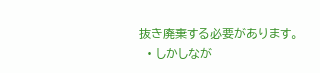抜き廃棄する必要があります。
  • しかしなが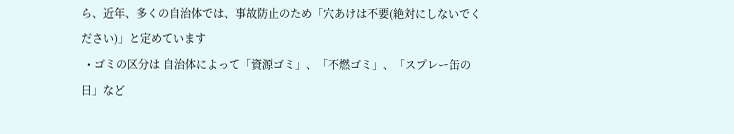ら、近年、多くの自治体では、事故防止のため「穴あけは不要(絶対にしないでください)」と定めています
  • ゴミの区分は 自治体によって「資源ゴミ」、「不燃ゴミ」、「スプレー缶の日」など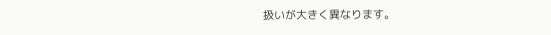扱いが大きく異なります。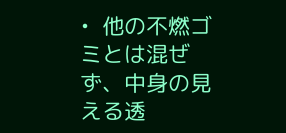•  他の不燃ゴミとは混ぜず、中身の見える透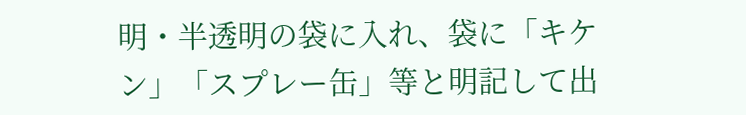明・半透明の袋に入れ、袋に「キケン」「スプレー缶」等と明記して出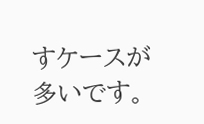すケースが多いです。